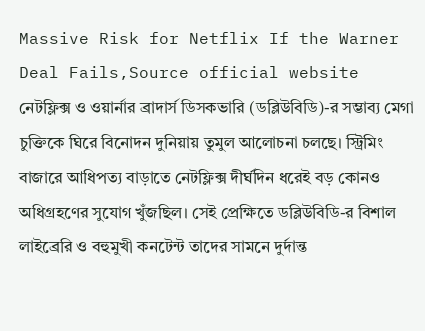Massive Risk for Netflix If the Warner Deal Fails,Source official website
নেটফ্লিক্স ও ওয়ার্নার ব্রাদার্স ডিসকভারি (ডব্লিউবিডি)-র সম্ভাব্য মেগা চুক্তিকে ঘিরে বিনোদন দুনিয়ায় তুমুল আলোচনা চলছে। স্ট্রিমিং বাজারে আধিপত্য বাড়াতে নেটফ্লিক্স দীর্ঘদিন ধরেই বড় কোনও অধিগ্রহণের সুযোগ খুঁজছিল। সেই প্রেক্ষিতে ডব্লিউবিডি-র বিশাল লাইব্রেরি ও বহুমুখী কনটেন্ট তাদের সামনে দুর্দান্ত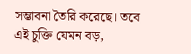সম্ভাবনা তৈরি করেছে। তবে এই চুক্তি যেমন বড়,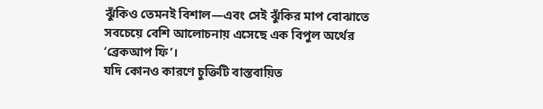ঝুঁকিও তেমনই বিশাল—এবং সেই ঝুঁকির মাপ বোঝাতে সবচেয়ে বেশি আলোচনায় এসেছে এক বিপুল অর্থের ‘ব্রেকআপ ফি’।
যদি কোনও কারণে চুক্তিটি বাস্তবায়িত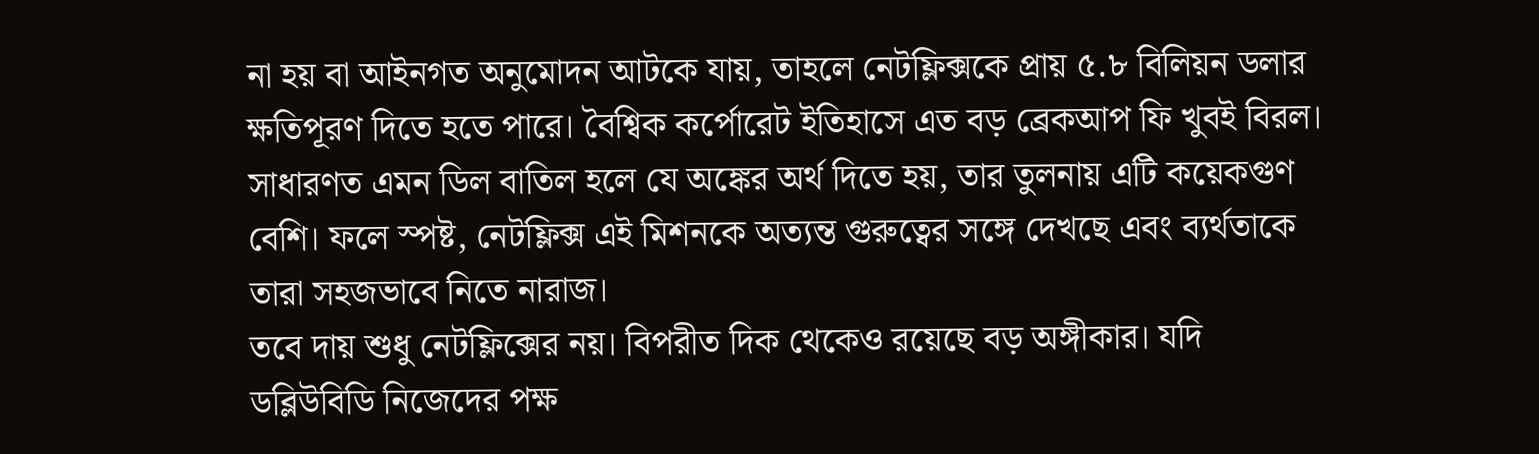না হয় বা আইনগত অনুমোদন আটকে যায়, তাহলে নেটফ্লিক্সকে প্রায় ৫.৮ বিলিয়ন ডলার ক্ষতিপূরণ দিতে হতে পারে। বৈশ্বিক কর্পোরেট ইতিহাসে এত বড় ব্রেকআপ ফি খুবই বিরল। সাধারণত এমন ডিল বাতিল হলে যে অঙ্কের অর্থ দিতে হয়, তার তুলনায় এটি কয়েকগুণ বেশি। ফলে স্পষ্ট, নেটফ্লিক্স এই মিশনকে অত্যন্ত গুরুত্বের সঙ্গে দেখছে এবং ব্যর্থতাকে তারা সহজভাবে নিতে নারাজ।
তবে দায় শুধু নেটফ্লিক্সের নয়। বিপরীত দিক থেকেও রয়েছে বড় অঙ্গীকার। যদি ডব্লিউবিডি নিজেদের পক্ষ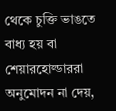থেকে চুক্তি ভাঙতে বাধ্য হয় বা শেয়ারহোল্ডাররা অনুমোদন না দেয়,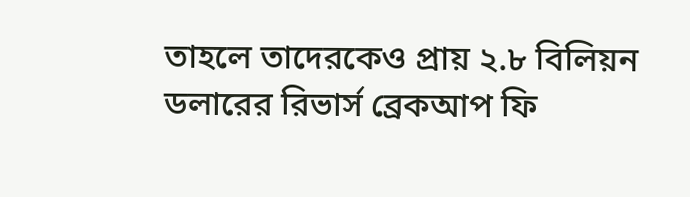তাহলে তাদেরকেও প্রায় ২.৮ বিলিয়ন ডলারের রিভার্স ব্রেকআপ ফি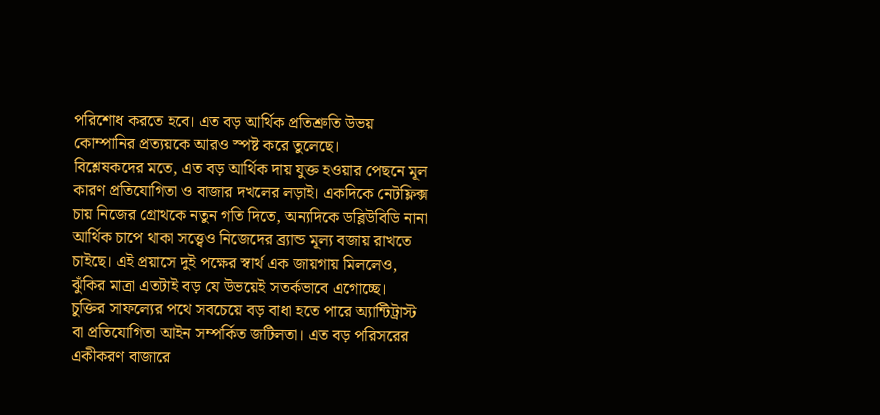পরিশোধ করতে হবে। এত বড় আর্থিক প্রতিশ্রুতি উভয় কোম্পানির প্রত্যয়কে আরও স্পষ্ট করে তুলেছে।
বিশ্লেষকদের মতে, এত বড় আর্থিক দায় যুক্ত হওয়ার পেছনে মূল কারণ প্রতিযোগিতা ও বাজার দখলের লড়াই। একদিকে নেটফ্লিক্স চায় নিজের গ্রোথকে নতুন গতি দিতে, অন্যদিকে ডব্লিউবিডি নানা আর্থিক চাপে থাকা সত্ত্বেও নিজেদের ব্র্যান্ড মূল্য বজায় রাখতে চাইছে। এই প্রয়াসে দুই পক্ষের স্বার্থ এক জায়গায় মিললেও, ঝুঁকির মাত্রা এতটাই বড় যে উভয়েই সতর্কভাবে এগোচ্ছে।
চুক্তির সাফল্যের পথে সবচেয়ে বড় বাধা হতে পারে অ্যান্টিট্রাস্ট বা প্রতিযোগিতা আইন সম্পর্কিত জটিলতা। এত বড় পরিসরের একীকরণ বাজারে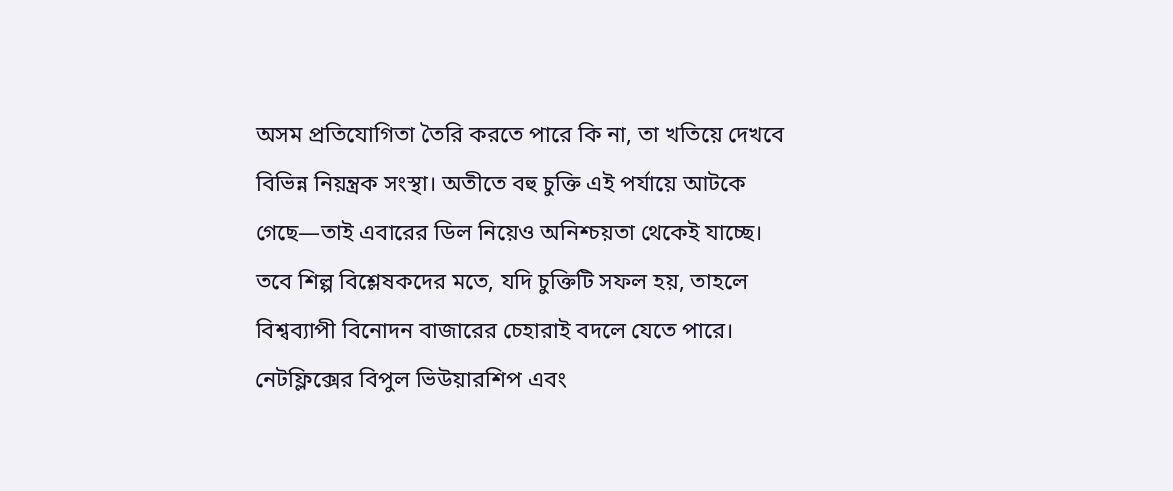অসম প্রতিযোগিতা তৈরি করতে পারে কি না, তা খতিয়ে দেখবে বিভিন্ন নিয়ন্ত্রক সংস্থা। অতীতে বহু চুক্তি এই পর্যায়ে আটকে গেছে—তাই এবারের ডিল নিয়েও অনিশ্চয়তা থেকেই যাচ্ছে।
তবে শিল্প বিশ্লেষকদের মতে, যদি চুক্তিটি সফল হয়, তাহলে বিশ্বব্যাপী বিনোদন বাজারের চেহারাই বদলে যেতে পারে। নেটফ্লিক্সের বিপুল ভিউয়ারশিপ এবং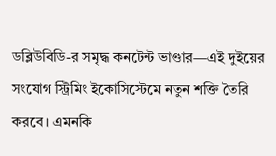ডব্লিউবিডি-র সমৃদ্ধ কনটেন্ট ভাণ্ডার—এই দুইয়ের সংযোগ স্ট্রিমিং ইকোসিস্টেমে নতুন শক্তি তৈরি করবে। এমনকি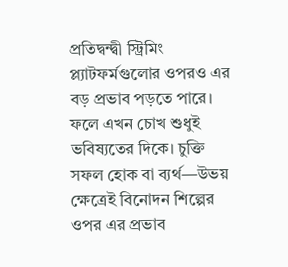প্রতিদ্বন্দ্বী স্ট্রিমিং প্ল্যাটফর্মগুলোর ওপরও এর বড় প্রভাব পড়তে পারে।
ফলে এখন চোখ শুধুই ভবিষ্যতের দিকে। চুক্তি সফল হোক বা ব্যর্থ—উভয় ক্ষেত্রেই বিনোদন শিল্পের ওপর এর প্রভাব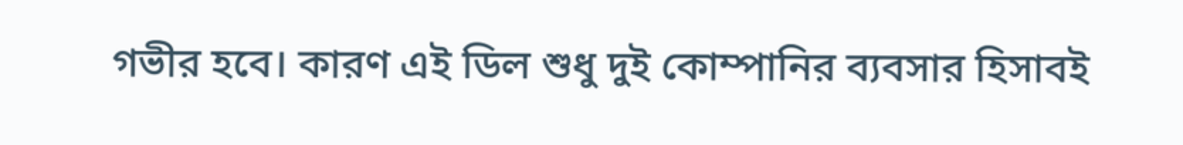গভীর হবে। কারণ এই ডিল শুধু দুই কোম্পানির ব্যবসার হিসাবই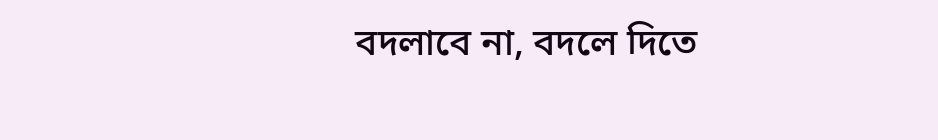বদলাবে না, বদলে দিতে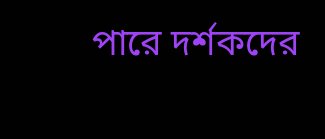পারে দর্শকদের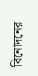বিনোদনের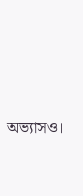অভ্যাসও।